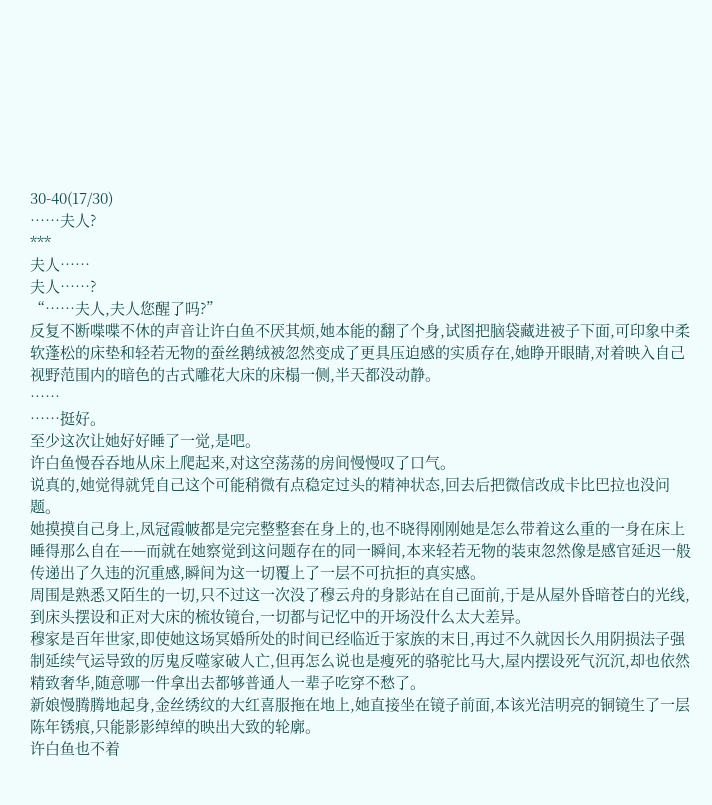30-40(17/30)
……夫人?
***
夫人……
夫人……?
“……夫人,夫人您醒了吗?”
反复不断喋喋不休的声音让许白鱼不厌其烦,她本能的翻了个身,试图把脑袋藏进被子下面,可印象中柔软蓬松的床垫和轻若无物的蚕丝鹅绒被忽然变成了更具压迫感的实质存在,她睁开眼睛,对着映入自己视野范围内的暗色的古式雕花大床的床榻一侧,半天都没动静。
……
……挺好。
至少这次让她好好睡了一觉,是吧。
许白鱼慢吞吞地从床上爬起来,对这空荡荡的房间慢慢叹了口气。
说真的,她觉得就凭自己这个可能稍微有点稳定过头的精神状态,回去后把微信改成卡比巴拉也没问题。
她摸摸自己身上,凤冠霞帔都是完完整整套在身上的,也不晓得刚刚她是怎么带着这么重的一身在床上睡得那么自在——而就在她察觉到这问题存在的同一瞬间,本来轻若无物的装束忽然像是感官延迟一般传递出了久违的沉重感,瞬间为这一切覆上了一层不可抗拒的真实感。
周围是熟悉又陌生的一切,只不过这一次没了穆云舟的身影站在自己面前,于是从屋外昏暗苍白的光线,到床头摆设和正对大床的梳妆镜台,一切都与记忆中的开场没什么太大差异。
穆家是百年世家,即使她这场冥婚所处的时间已经临近于家族的末日,再过不久就因长久用阴损法子强制延续气运导致的厉鬼反噬家破人亡,但再怎么说也是瘦死的骆驼比马大,屋内摆设死气沉沉,却也依然精致奢华,随意哪一件拿出去都够普通人一辈子吃穿不愁了。
新娘慢腾腾地起身,金丝绣纹的大红喜服拖在地上,她直接坐在镜子前面,本该光洁明亮的铜镜生了一层陈年锈痕,只能影影绰绰的映出大致的轮廓。
许白鱼也不着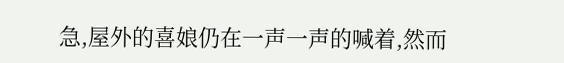急,屋外的喜娘仍在一声一声的喊着,然而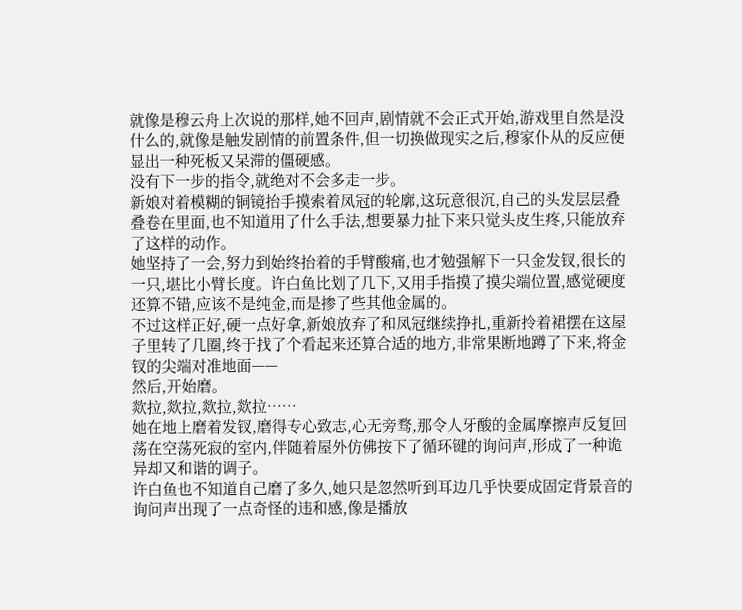就像是穆云舟上次说的那样,她不回声,剧情就不会正式开始,游戏里自然是没什么的,就像是触发剧情的前置条件,但一切换做现实之后,穆家仆从的反应便显出一种死板又呆滞的僵硬感。
没有下一步的指令,就绝对不会多走一步。
新娘对着模糊的铜镜抬手摸索着凤冠的轮廓,这玩意很沉,自己的头发层层叠叠卷在里面,也不知道用了什么手法,想要暴力扯下来只觉头皮生疼,只能放弃了这样的动作。
她坚持了一会,努力到始终抬着的手臂酸痛,也才勉强解下一只金发钗,很长的一只,堪比小臂长度。许白鱼比划了几下,又用手指摸了摸尖端位置,感觉硬度还算不错,应该不是纯金,而是掺了些其他金属的。
不过这样正好,硬一点好拿,新娘放弃了和凤冠继续挣扎,重新拎着裙摆在这屋子里转了几圈,终于找了个看起来还算合适的地方,非常果断地蹲了下来,将金钗的尖端对准地面——
然后,开始磨。
欻拉,欻拉,欻拉,欻拉……
她在地上磨着发钗,磨得专心致志,心无旁骛,那令人牙酸的金属摩擦声反复回荡在空荡死寂的室内,伴随着屋外仿佛按下了循环键的询问声,形成了一种诡异却又和谐的调子。
许白鱼也不知道自己磨了多久,她只是忽然听到耳边几乎快要成固定背景音的询问声出现了一点奇怪的违和感,像是播放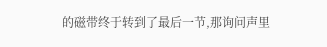的磁带终于转到了最后一节,那询问声里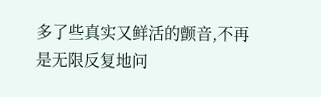多了些真实又鲜活的颤音,不再是无限反复地问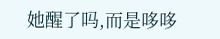她醒了吗,而是哆哆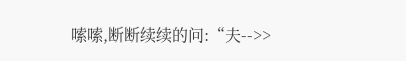嗦嗦,断断续续的问:“夫-->>